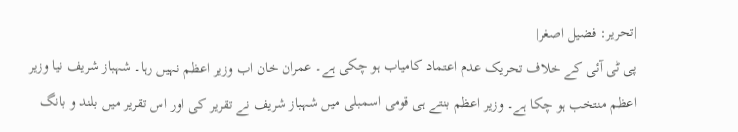|تحریر: فضیل اصغر|
پی ٹی آئی کے خلاف تحریک عدم اعتماد کامیاب ہو چکی ہے۔ عمران خان اب وزیر اعظم نہیں رہا۔ شہباز شریف نیا وزیر اعظم منتخب ہو چکا ہے۔ وزیر اعظم بنتے ہی قومی اسمبلی میں شہباز شریف نے تقریر کی اور اس تقریر میں بلند و بانگ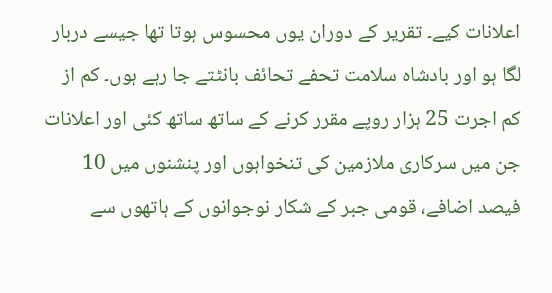اعلانات کیے۔ تقریر کے دوران یوں محسوس ہوتا تھا جیسے دربار لگا ہو اور بادشاہ سلامت تحفے تحائف بانٹتے جا رہے ہوں۔ کم از کم اجرت 25 ہزار روپے مقرر کرنے کے ساتھ ساتھ کئی اور اعلانات جن میں سرکاری ملازمین کی تنخواہوں اور پنشنوں میں 10 فیصد اضافے، قومی جبر کے شکار نوجوانوں کے ہاتھوں سے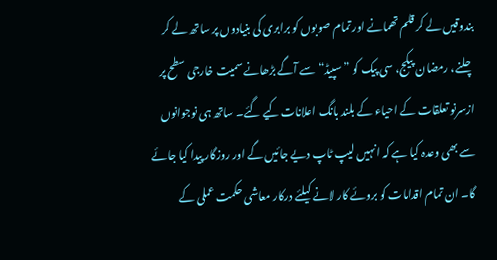بندوقیں لے کر قلم تھمانے اور تمام صوبوں کو برابری کی بنیادوں پر ساتھ لے کر چلنے، رمضان پیکج، سی پیک کو ”سپیڈ“ سے آگے بڑھانے سمیت خارجی سطح پر ازسرنو تعلقات کے احیاء کے بلند بانگ اعلانات کیے گئے۔ ساتھ ہی نوجوانوں سے بھی وعدہ کیا ہے کہ انہیں لیپ ٹاپ دیے جائیں گے اور روزگار پیدا کیا جائے گا۔ ان تمام اقدامات کو بروئے کار لانے کیلئے درکار معاشی حکمت عملی کے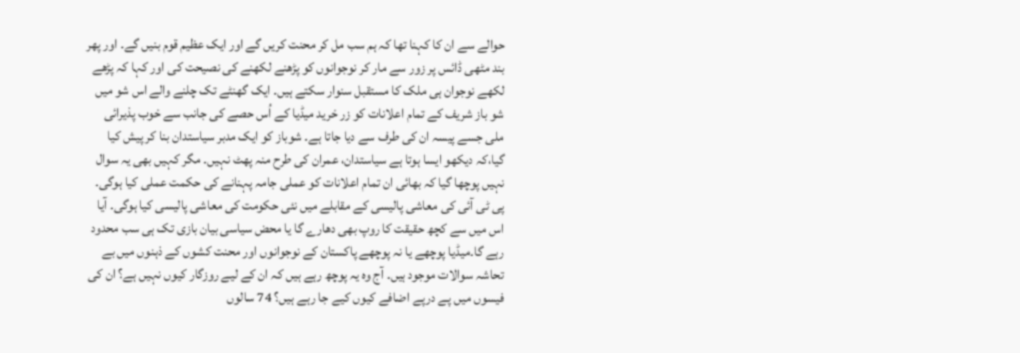حوالے سے ان کا کہنا تھا کہ ہم سب مل کر محنت کریں گے اور ایک عظیم قوم بنیں گے۔ اور پھر بند مٹھی ڈائس پر زور سے مار کر نوجوانوں کو پڑھنے لکھنے کی نصیحت کی اور کہا کہ پڑھے لکھے نوجوان ہی ملک کا مستقبل سنوار سکتے ہیں۔ ایک گھنٹے تک چلنے والے اس شو میں شو باز شریف کے تمام اعلانات کو زر خرید میڈیا کے اُس حصے کی جانب سے خوب پذیرائی ملی جسے پیسہ ان کی طرف سے دیا جاتا ہے۔ شوباز کو ایک مدبر سیاستدان بنا کر پیش کیا گیا،کہ دیکھو ایسا ہوتا ہے سیاستدان، عمران کی طرح منہ پھٹ نہیں۔ مگر کہیں بھی یہ سوال نہیں پوچھا گیا کہ بھائی ان تمام اعلانات کو عملی جامہ پہنانے کی حکمت عملی کیا ہوگی۔ پی ٹی آئی کی معاشی پالیسی کے مقابلے میں نئی حکومت کی معاشی پالیسی کیا ہوگی۔ آیا اس میں سے کچھ حقیقت کا روپ بھی دھارے گا یا محض سیاسی بیان بازی تک ہی سب محدود رہے گا۔میڈیا پوچھے یا نہ پوچھے پاکستان کے نوجوانوں اور محنت کشوں کے ذہنوں میں بے تحاشہ سوالات موجود ہیں۔ آج وہ یہ پوچھ رہے ہیں کہ ان کے لیے روزگار کیوں نہیں ہے؟ ان کی فیسوں میں پے درپے اضافے کیوں کیے جا رہے ہیں؟ 74 سالوں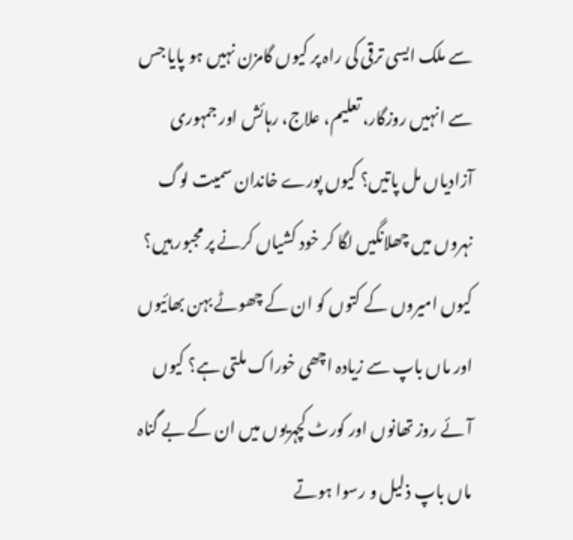سے ملک ایسی ترقی کی راہ پر کیوں گامزن نہیں ہو پایا جس سے انہیں روزگار، تعلیم، علاج، رہائش اور جمہوری آزادیاں مل پاتیں؟ کیوں پورے خاندان سمیت لوگ نہروں میں چھلانگیں لگا کر خود کشیاں کرنے پر مجبور ہیں؟ کیوں امیروں کے کتوں کو ان کے چھوٹے بہن بھائیوں اور ماں باپ سے زیادہ اچھی خوراک ملتی ہے؟ کیوں آئے روز تھانوں اور کورٹ کچہریوں میں ان کے بے گناہ ماں باپ ذلیل و رسوا ہوتے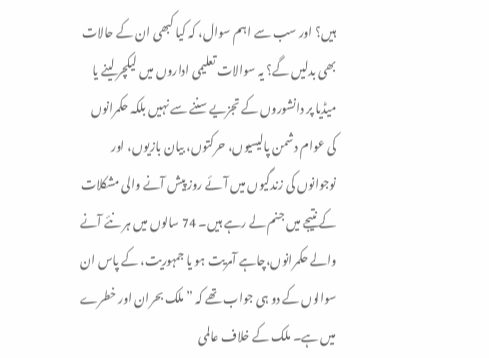ہیں؟ اور سب سے اہم سوال، کہ کیا کبھی ان کے حالات بھی بدلیں گے؟ یہ سوالات تعلیمی اداروں میں لیکچر لینے یا میڈیا پر دانشوروں کے تجزیے سننے سے نہیں بلکہ حکمرانوں کی عوام دشمن پالیسیوں، حرکتوں، بیان بازیوں، اور نوجوانوں کی زندگیوں میں آئے روز پیش آنے والی مشکلات کے نتیجے میں جنم لے رہے ہیں۔ 74 سالوں میں ہر نئے آنے والے حکمرانوں،چاہے آمریت ہو یا جمہوریت، کے پاس ان سوالوں کے دو ہی جواب تھے کہ ”ملک بحران اور خطرے میں ہے۔ ملک کے خلاف عالمی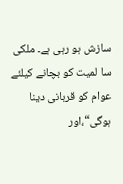سازش ہو رہی ہے۔ ملکی سا لمیت کو بچانے کیلئے عوام کو قربانی دینا ہوگی“،اور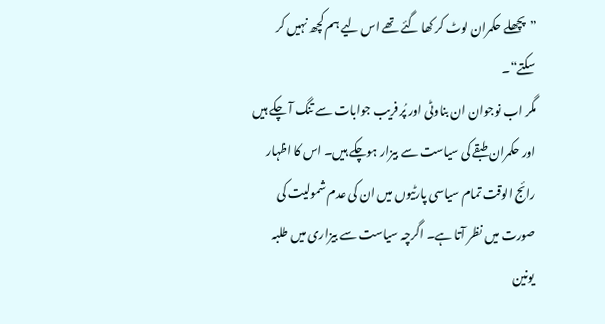”پچھلے حکمران لوٹ کر کھا گئے تھے اس لیے ہم کچھ نہیں کر سکتے“۔
مگر اب نوجوان ان بناوٹی اور پُر فریب جوابات سے تنگ آ چکے ہیں اور حکمران طبقے کی سیاست سے بیزار ہوچکے ہیں۔ اس کا اظہار رائج الوقت تمام سیاسی پارٹیوں میں ان کی عدم شمولیت کی صورت میں نظر آتا ہے۔ اگرچہ سیاست سے بیزاری میں طلبہ یونین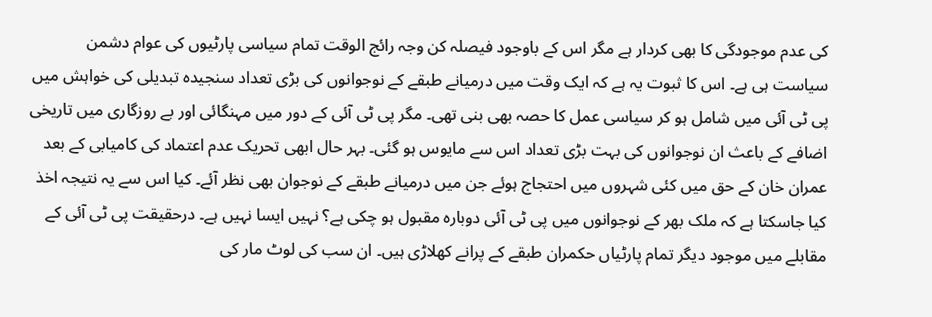کی عدم موجودگی کا بھی کردار ہے مگر اس کے باوجود فیصلہ کن وجہ رائج الوقت تمام سیاسی پارٹیوں کی عوام دشمن سیاست ہی ہے۔ اس کا ثبوت یہ ہے کہ ایک وقت میں درمیانے طبقے کے نوجوانوں کی بڑی تعداد سنجیدہ تبدیلی کی خواہش میں پی ٹی آئی میں شامل ہو کر سیاسی عمل کا حصہ بھی بنی تھی۔ مگر پی ٹی آئی کے دور میں مہنگائی اور بے روزگاری میں تاریخی اضافے کے باعث ان نوجوانوں کی بہت بڑی تعداد اس سے مایوس ہو گئی۔ بہر حال ابھی تحریک عدم اعتماد کی کامیابی کے بعد عمران خان کے حق میں کئی شہروں میں احتجاج ہوئے جن میں درمیانے طبقے کے نوجوان بھی نظر آئے۔ کیا اس سے یہ نتیجہ اخذ کیا جاسکتا ہے کہ ملک بھر کے نوجوانوں میں پی ٹی آئی دوبارہ مقبول ہو چکی ہے؟ نہیں ایسا نہیں ہے۔ درحقیقت پی ٹی آئی کے مقابلے میں موجود دیگر تمام پارٹیاں حکمران طبقے کے پرانے کھلاڑی ہیں۔ ان سب کی لوٹ مار کی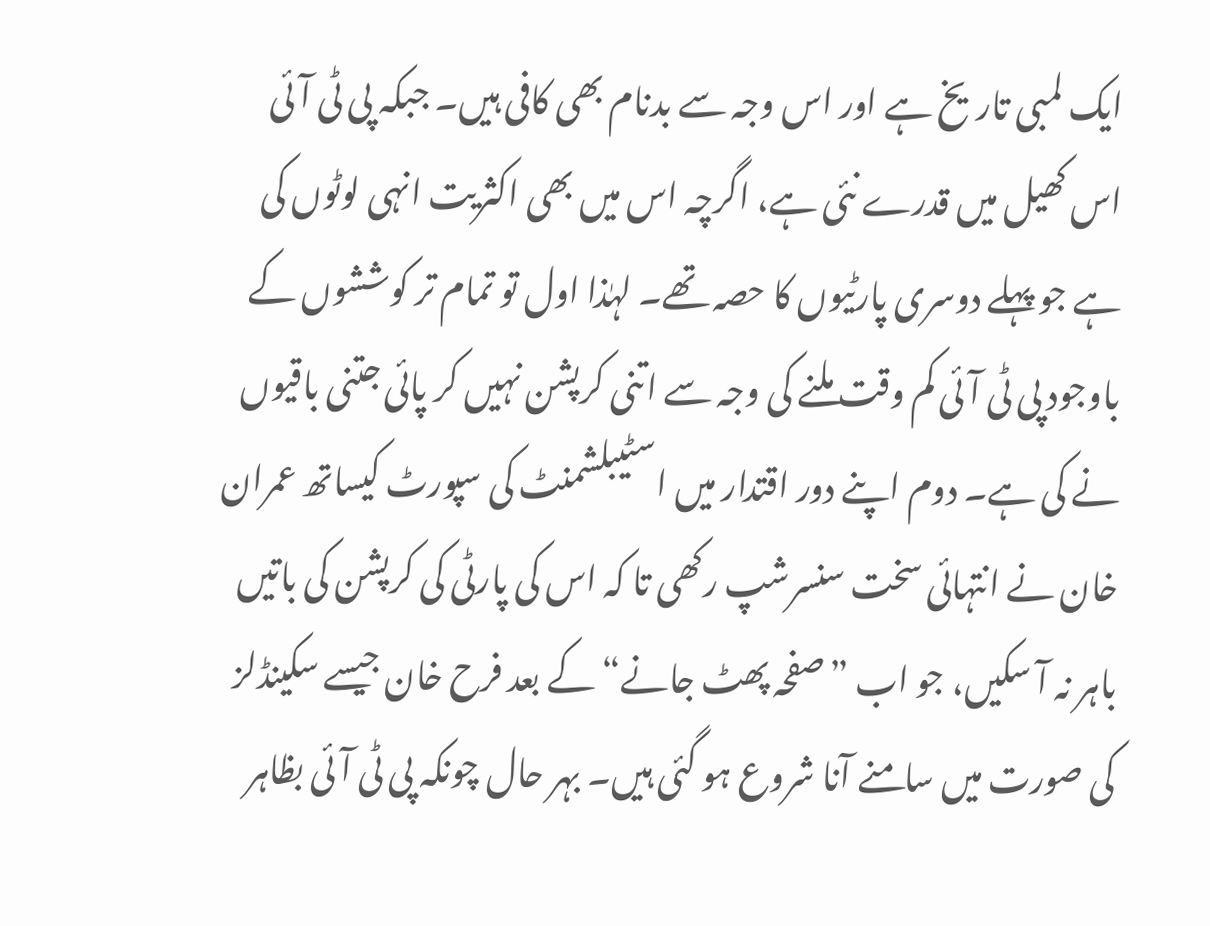ایک لمبی تاریخ ہے اور اس وجہ سے بدنام بھی کافی ہیں۔ جبکہ پی ٹی آئی اس کھیل میں قدرے نئی ہے، اگرچہ اس میں بھی اکثریت انہی لوٹوں کی ہے جو پہلے دوسری پارٹیوں کا حصہ تھے۔ لہٰذا اول تو تمام تر کوششوں کے باوجود پی ٹی آئی کم وقت ملنے کی وجہ سے اتنی کرپشن نہیں کر پائی جتنی باقیوں نے کی ہے۔ دوم اپنے دور اقتدار میں اسٹیبلشمنٹ کی سپورٹ کیساتھ عمران خان نے انتہائی سخت سنسرشپ رکھی تا کہ اس کی پارٹی کی کرپشن کی باتیں باہر نہ آ سکیں، جو اب ”صفحہ پھٹ جانے“ کے بعد فرح خان جیسے سکینڈلز کی صورت میں سامنے آنا شروع ہو گئی ہیں۔ بہر حال چونکہ پی ٹی آئی بظاہر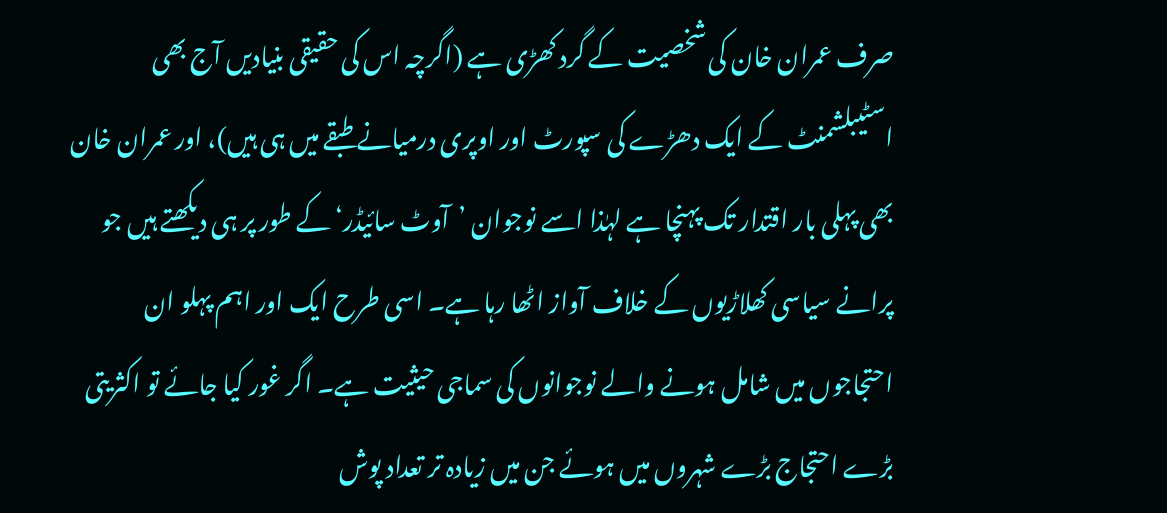صرف عمران خان کی شخصیت کے گرد کھڑی ہے (اگرچہ اس کی حقیقی بنیادیں آج بھی اسٹیبلشمنٹ کے ایک دھڑے کی سپورٹ اور اوپری درمیانے طبقے میں ہی ہیں)، اور عمران خان بھی پہلی بار اقتدار تک پہنچا ہے لہٰذا اسے نوجوان ’آوٹ سائیڈر‘ کے طور پر ہی دیکھتے ہیں جو پرانے سیاسی کھلاڑیوں کے خلاف آواز اٹھا رہا ہے۔ اسی طرح ایک اور اہم پہلو ان احتجاجوں میں شامل ہونے والے نوجوانوں کی سماجی حیثیت ہے۔ اگر غور کیا جائے تو اکثریتی بڑے احتجاج بڑے شہروں میں ہوئے جن میں زیادہ تر تعداد پوش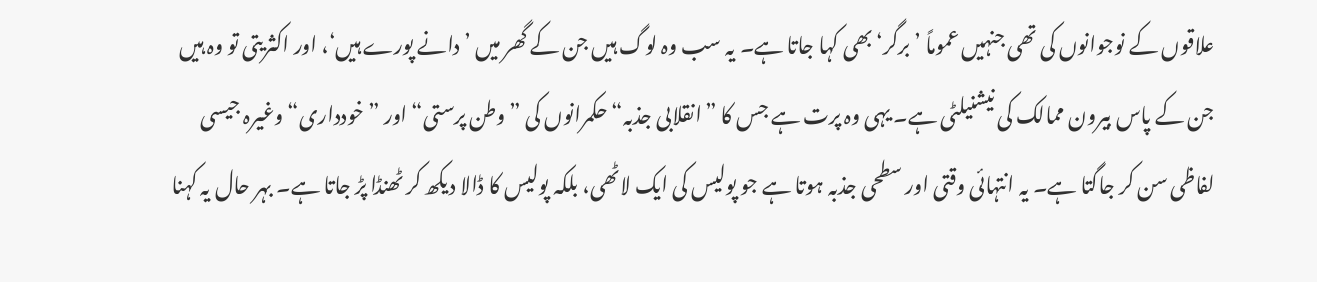علاقوں کے نوجوانوں کی تھی جنہیں عموماً ’برگر‘ بھی کہا جاتا ہے۔ یہ سب وہ لوگ ہیں جن کے گھر میں ’دانے پورے ہیں‘، اور اکثریتی تو وہ ہیں جن کے پاس بیرون ممالک کی نیشنیلٹی ہے۔ یہی وہ پرت ہے جس کا ”انقلابی جذبہ“ حکمرانوں کی ”وطن پرستی“ اور ”خودداری“ وغیرہ جیسی لفاظی سن کر جاگتا ہے۔ یہ انتہائی وقتی اور سطحی جذبہ ہوتا ہے جو پولیس کی ایک لاٹھی، بلکہ پولیس کا ڈالا دیکھ کر ٹھنڈا پڑ جاتا ہے۔ بہر حال یہ کہنا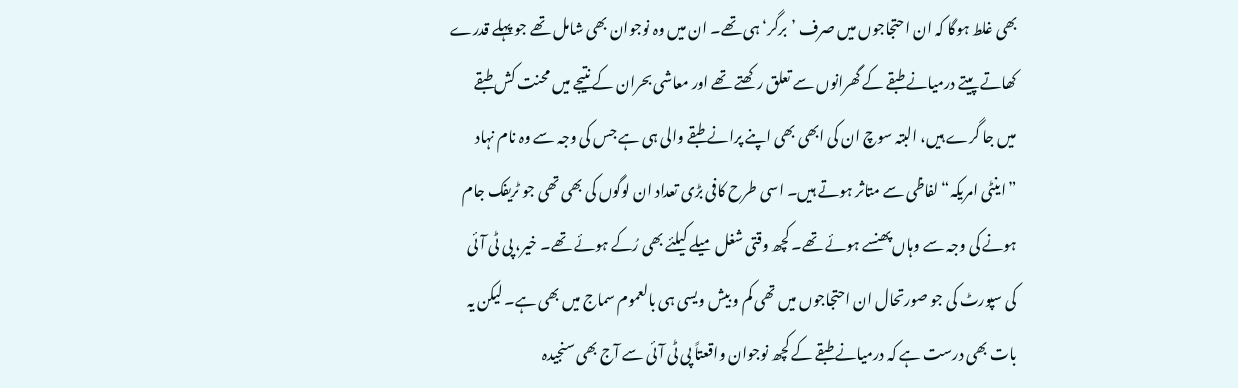بھی غلط ہوگا کہ ان احتجاجوں میں صرف ’برگر‘ ہی تھے۔ ان میں وہ نوجوان بھی شامل تھے جو پہلے قدرے کھاتے پیتے درمیانے طبقے کے گھرانوں سے تعلق رکھتے تھے اور معاشی بحران کے نتیجے میں محنت کش طبقے میں جا گرے ہیں، البتہ سوچ ان کی ابھی بھی اپنے پرانے طبقے والی ہی ہے جس کی وجہ سے وہ نام نہاد ”اینٹی امریکہ“ لفاظی سے متاثر ہوتے ہیں۔ اسی طرح کافی بڑی تعداد ان لوگوں کی بھی تھی جو ٹریفک جام ہونے کی وجہ سے وہاں پھنسے ہوئے تھے۔ کچھ وقتی شغل میلے کیلئے بھی رُکے ہوئے تھے۔ خیر، پی ٹی آئی کی سپورٹ کی جو صورتحال ان احتجاجوں میں تھی کم و بیش ویسی ہی بالعموم سماج میں بھی ہے۔ لیکن یہ بات بھی درست ہے کہ درمیانے طبقے کے کچھ نوجوان واقعتاً پی ٹی آئی سے آج بھی سنجیدہ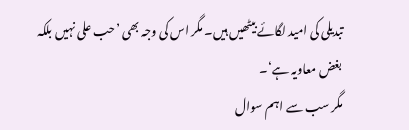تبدیلی کی امید لگائے بیٹھیں ہیں۔ مگر اس کی وجہ بھی ’حب علی نہیں بلکہ بغض معاویہ ہے‘۔
مگر سب سے اہم سوال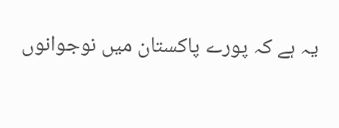یہ ہے کہ پورے پاکستان میں نوجوانوں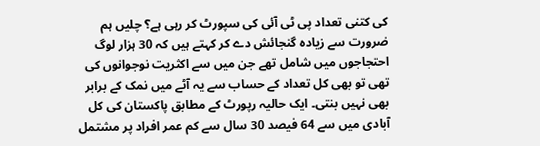کی کتنی تعداد پی ٹی آئی کی سپورٹ کر رہی ہے؟ چلیں ہم ضرورت سے زیادہ گنجائش دے کر کہتے ہیں کہ 30 ہزار لوگ احتجاجوں میں شامل تھے جن میں سے اکثریت نوجوانوں کی تھی تو بھی کل تعداد کے حساب سے یہ آٹے میں نمک کے برابر بھی نہیں بنتی۔ ایک حالیہ رپورٹ کے مطابق پاکستان کی کل آبادی میں سے 64 فیصد 30 سال سے کم عمر افراد پر مشتمل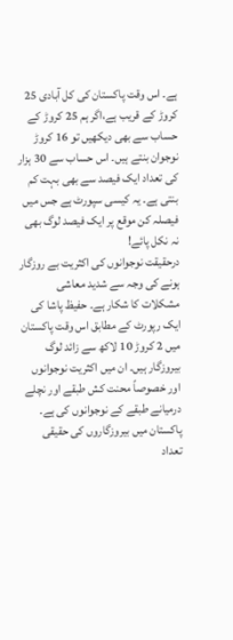ہے۔ اس وقت پاکستان کی کل آبادی 25 کروڑ کے قریب ہے،اگر ہم 25 کروڑ کے حساب سے بھی دیکھیں تو 16 کروڑ نوجوان بنتے ہیں۔ اس حساب سے 30 ہزار کی تعداد ایک فیصد سے بھی بہت کم بنتی ہے۔ یہ کیسی سپورٹ ہے جس میں فیصلہ کن موقع پر ایک فیصد لوگ بھی نہ نکل پائے!
درحقیقت نوجوانوں کی اکثریت بے روزگار ہونے کی وجہ سے شدید معاشی مشکلات کا شکار ہے۔ حفیظ پاشا کی ایک رپورٹ کے مطابق اس وقت پاکستان میں 2 کروڑ 10 لاکھ سے زائد لوگ بیروزگار ہیں۔ ان میں اکثریت نوجوانوں اور خصوصاً محنت کش طبقے اور نچلے درمیانے طبقے کے نوجوانوں کی ہے۔ پاکستان میں بیروزگاروں کی حقیقی تعداد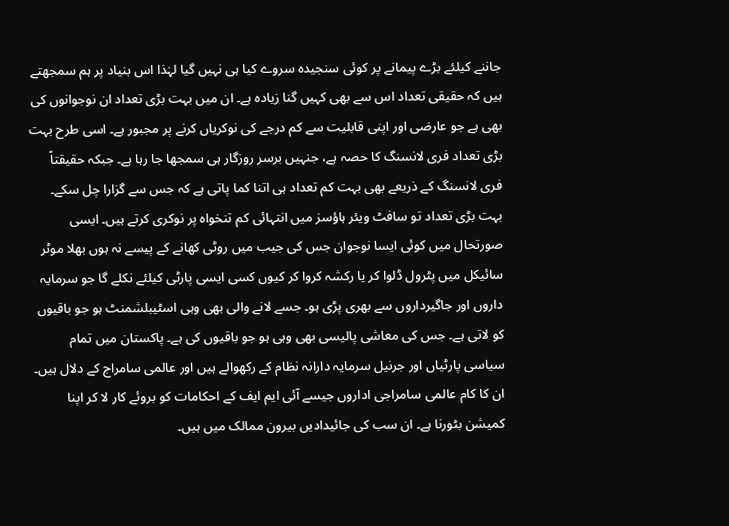جاننے کیلئے بڑے پیمانے پر کوئی سنجیدہ سروے کیا ہی نہیں گیا لہٰذا اس بنیاد پر ہم سمجھتے ہیں کہ حقیقی تعداد اس سے بھی کہیں گنا زیادہ ہے۔ ان میں بہت بڑی تعداد ان نوجوانوں کی بھی ہے جو عارضی اور اپنی قابلیت سے کم درجے کی نوکریاں کرنے پر مجبور ہے۔ اسی طرح بہت بڑی تعداد فری لانسنگ کا حصہ ہے، جنہیں برسر روزگار ہی سمجھا جا رہا ہے۔ جبکہ حقیقتاً فری لانسنگ کے ذریعے بھی بہت کم تعداد ہی اتنا کما پاتی ہے کہ جس سے گزارا چل سکے۔ بہت بڑی تعداد تو سافٹ ویئر ہاؤسز میں انتہائی کم تنخواہ پر نوکری کرتے ہیں۔ ایسی صورتحال میں کوئی ایسا نوجوان جس کی جیب میں روٹی کھانے کے پیسے نہ ہوں بھلا موٹر سائیکل میں پٹرول ڈلوا کر یا رکشہ کروا کر کیوں کسی ایسی پارٹی کیلئے نکلے گا جو سرمایہ داروں اور جاگیرداروں سے بھری پڑی ہو۔ جسے لانے والی بھی وہی اسٹیبلشمنٹ ہو جو باقیوں کو لاتی ہے۔ جس کی معاشی پالیسی بھی وہی ہو جو باقیوں کی ہے۔ پاکستان میں تمام سیاسی پارٹیاں اور جرنیل سرمایہ دارانہ نظام کے رکھوالے ہیں اور عالمی سامراج کے دلال ہیں۔ ان کا کام عالمی سامراجی اداروں جیسے آئی ایم ایف کے احکامات کو بروئے کار لا کر اپنا کمیشن بٹورنا ہے۔ ان سب کی جائیدادیں بیرون ممالک میں ہیں۔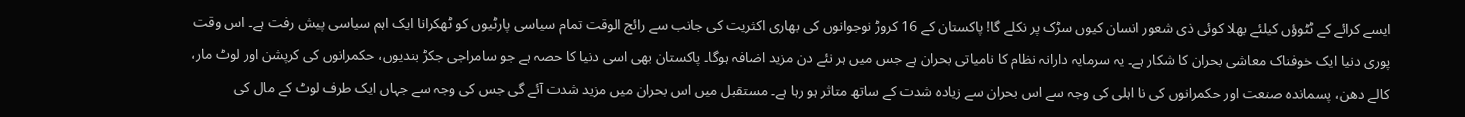ایسے کرائے کے ٹٹوؤں کیلئے بھلا کوئی ذی شعور انسان کیوں سڑک پر نکلے گا! پاکستان کے 16 کروڑ نوجوانوں کی بھاری اکثریت کی جانب سے رائج الوقت تمام سیاسی پارٹیوں کو ٹھکرانا ایک اہم سیاسی پیش رفت ہے۔ اس وقت پوری دنیا ایک خوفناک معاشی بحران کا شکار ہے۔ یہ سرمایہ دارانہ نظام کا نامیاتی بحران ہے جس میں ہر نئے دن مزید اضافہ ہوگا۔ پاکستان بھی اسی دنیا کا حصہ ہے جو سامراجی جکڑ بندیوں، حکمرانوں کی کرپشن اور لوٹ مار، کالے دھن، پسماندہ صنعت اور حکمرانوں کی نا اہلی کی وجہ سے اس بحران سے زیادہ شدت کے ساتھ متاثر ہو رہا ہے۔ مستقبل میں اس بحران میں مزید شدت آئے گی جس کی وجہ سے جہاں ایک طرف لوٹ کے مال کی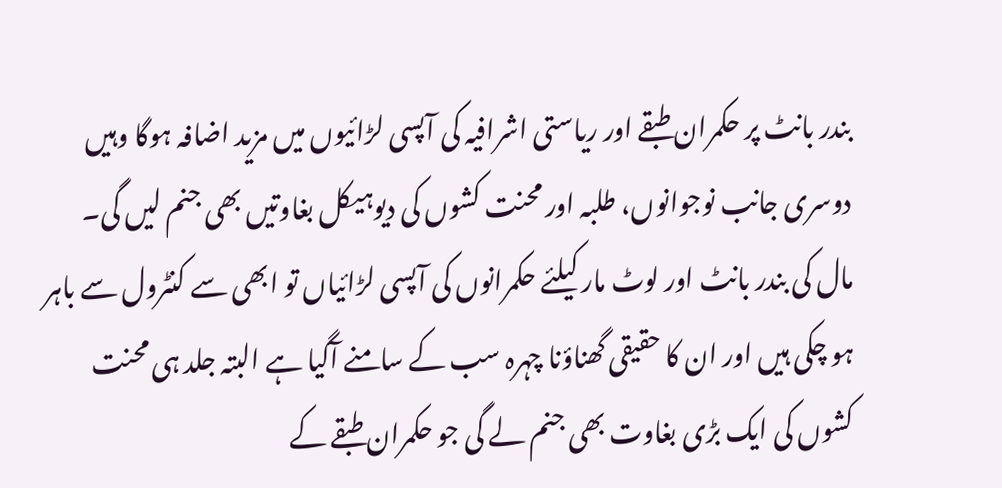بندر بانٹ پر حکمران طبقے اور ریاستی اشرافیہ کی آپسی لڑائیوں میں مزید اضافہ ہوگا وہیں دوسری جانب نوجوانوں، طلبہ اور محنت کشوں کی دیوہیکل بغاوتیں بھی جنم لیں گی۔ مال کی بندر بانٹ اور لوٹ مار کیلئے حکمرانوں کی آپسی لڑائیاں تو ابھی سے کنٹرول سے باہر ہو چکی ہیں اور ان کا حقیقی گھناؤنا چہرہ سب کے سامنے آگیا ہے البتہ جلد ہی محنت کشوں کی ایک بڑی بغاوت بھی جنم لے گی جو حکمران طبقے کے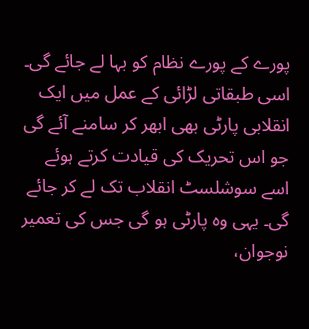پورے کے پورے نظام کو بہا لے جائے گی۔ اسی طبقاتی لڑائی کے عمل میں ایک انقلابی پارٹی بھی ابھر کر سامنے آئے گی جو اس تحریک کی قیادت کرتے ہوئے اسے سوشلسٹ انقلاب تک لے کر جائے گی۔ یہی وہ پارٹی ہو گی جس کی تعمیر نوجوان،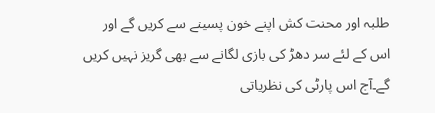طلبہ اور محنت کش اپنے خون پسینے سے کریں گے اور اس کے لئے سر دھڑ کی بازی لگانے سے بھی گریز نہیں کریں گے۔آج اس پارٹی کی نظریاتی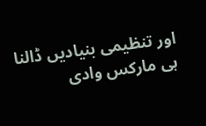اور تنظیمی بنیادیں ڈالنا ہی مارکس وادی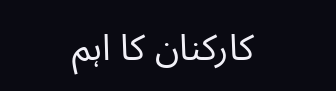کارکنان کا اہم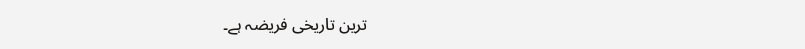ترین تاریخی فریضہ ہے۔